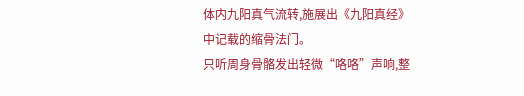体内九阳真气流转,施展出《九阳真经》中记载的缩骨法门。
只听周身骨骼发出轻微“咯咯”声响,整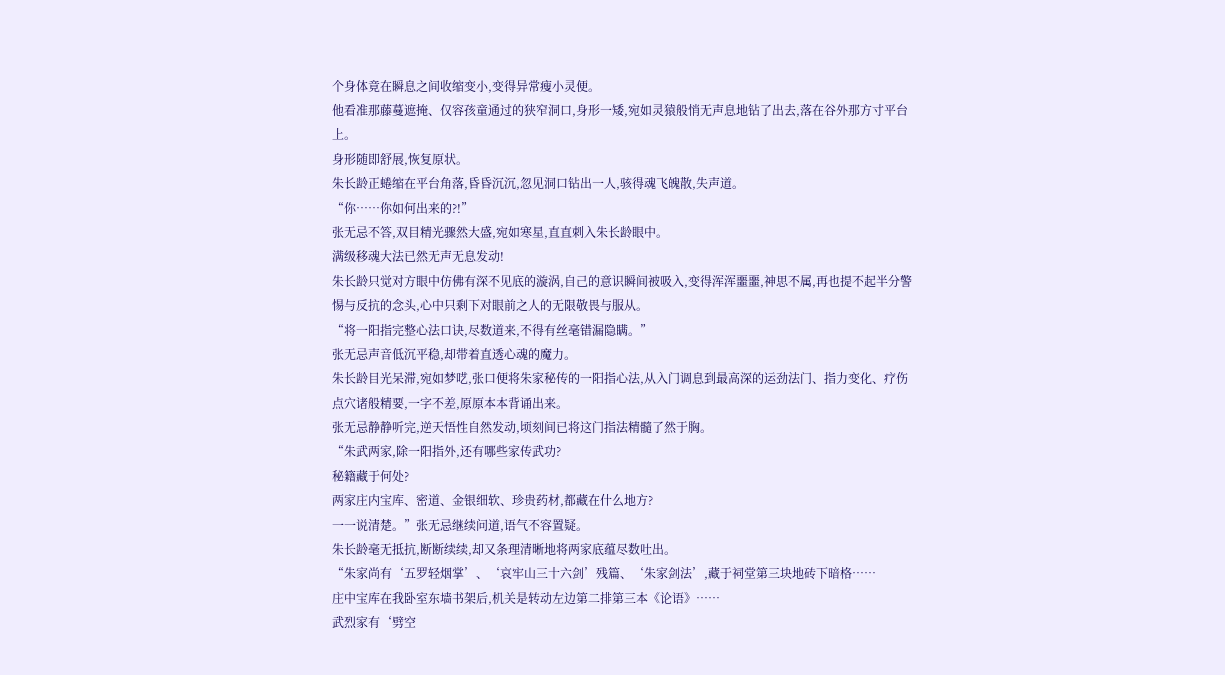个身体竟在瞬息之间收缩变小,变得异常瘦小灵便。
他看准那藤蔓遮掩、仅容孩童通过的狭窄洞口,身形一矮,宛如灵猿般悄无声息地钻了出去,落在谷外那方寸平台上。
身形随即舒展,恢复原状。
朱长龄正蜷缩在平台角落,昏昏沉沉,忽见洞口钻出一人,骇得魂飞魄散,失声道。
“你……你如何出来的?!”
张无忌不答,双目精光骤然大盛,宛如寒星,直直刺入朱长龄眼中。
满级移魂大法已然无声无息发动!
朱长龄只觉对方眼中仿佛有深不见底的漩涡,自己的意识瞬间被吸入,变得浑浑噩噩,神思不属,再也提不起半分警惕与反抗的念头,心中只剩下对眼前之人的无限敬畏与服从。
“将一阳指完整心法口诀,尽数道来,不得有丝毫错漏隐瞒。”
张无忌声音低沉平稳,却带着直透心魂的魔力。
朱长龄目光呆滞,宛如梦呓,张口便将朱家秘传的一阳指心法,从入门调息到最高深的运劲法门、指力变化、疗伤点穴诸般精要,一字不差,原原本本背诵出来。
张无忌静静听完,逆天悟性自然发动,顷刻间已将这门指法精髓了然于胸。
“朱武两家,除一阳指外,还有哪些家传武功?
秘籍藏于何处?
两家庄内宝库、密道、金银细软、珍贵药材,都藏在什么地方?
一一说清楚。”张无忌继续问道,语气不容置疑。
朱长龄毫无抵抗,断断续续,却又条理清晰地将两家底蕴尽数吐出。
“朱家尚有‘五罗轻烟掌’、‘哀牢山三十六剑’残篇、‘朱家剑法’,藏于祠堂第三块地砖下暗格……
庄中宝库在我卧室东墙书架后,机关是转动左边第二排第三本《论语》……
武烈家有‘劈空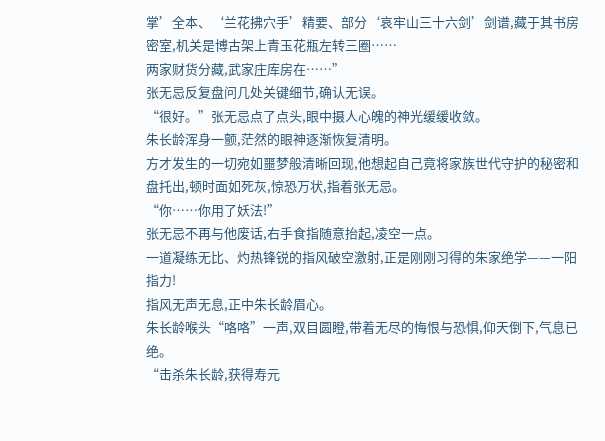掌’全本、‘兰花拂穴手’精要、部分‘哀牢山三十六剑’剑谱,藏于其书房密室,机关是博古架上青玉花瓶左转三圈……
两家财货分藏,武家庄库房在……”
张无忌反复盘问几处关键细节,确认无误。
“很好。”张无忌点了点头,眼中摄人心魄的神光缓缓收敛。
朱长龄浑身一颤,茫然的眼神逐渐恢复清明。
方才发生的一切宛如噩梦般清晰回现,他想起自己竟将家族世代守护的秘密和盘托出,顿时面如死灰,惊恐万状,指着张无忌。
“你……你用了妖法!”
张无忌不再与他废话,右手食指随意抬起,凌空一点。
一道凝练无比、灼热锋锐的指风破空激射,正是刚刚习得的朱家绝学——一阳指力!
指风无声无息,正中朱长龄眉心。
朱长龄喉头“咯咯”一声,双目圆瞪,带着无尽的悔恨与恐惧,仰天倒下,气息已绝。
“击杀朱长龄,获得寿元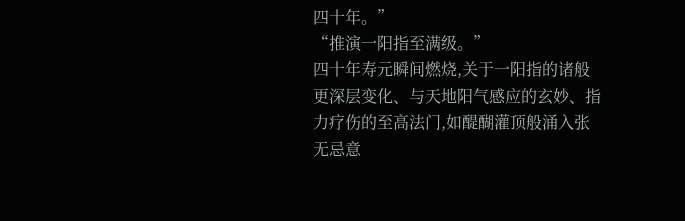四十年。”
“推演一阳指至满级。”
四十年寿元瞬间燃烧,关于一阳指的诸般更深层变化、与天地阳气感应的玄妙、指力疗伤的至高法门,如醍醐灌顶般涌入张无忌意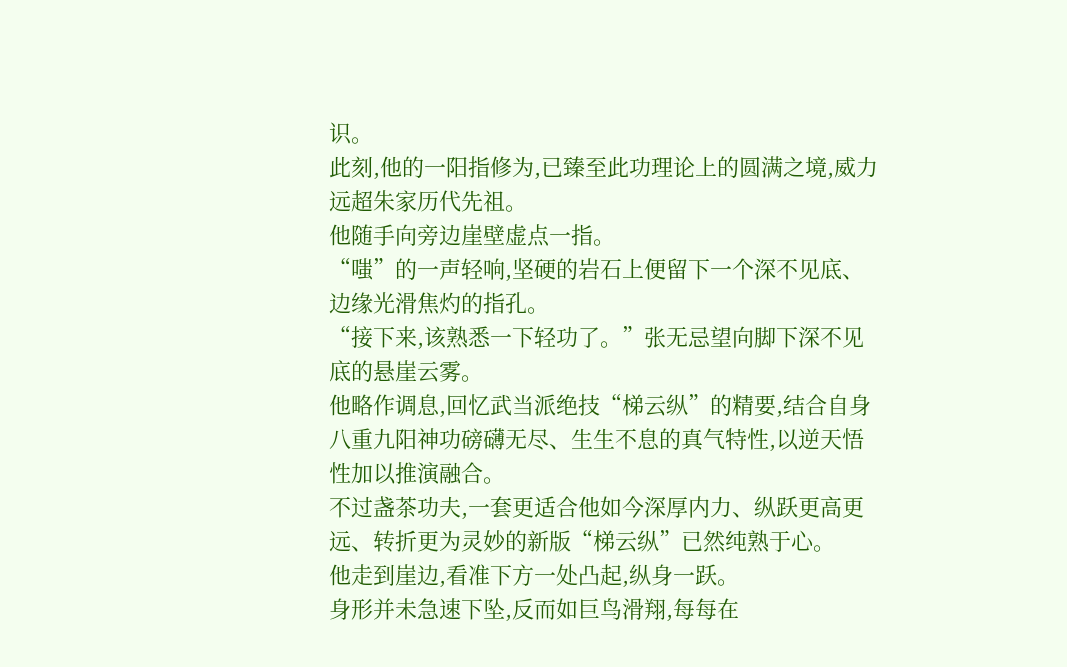识。
此刻,他的一阳指修为,已臻至此功理论上的圆满之境,威力远超朱家历代先祖。
他随手向旁边崖壁虚点一指。
“嗤”的一声轻响,坚硬的岩石上便留下一个深不见底、边缘光滑焦灼的指孔。
“接下来,该熟悉一下轻功了。”张无忌望向脚下深不见底的悬崖云雾。
他略作调息,回忆武当派绝技“梯云纵”的精要,结合自身八重九阳神功磅礴无尽、生生不息的真气特性,以逆天悟性加以推演融合。
不过盏茶功夫,一套更适合他如今深厚内力、纵跃更高更远、转折更为灵妙的新版“梯云纵”已然纯熟于心。
他走到崖边,看准下方一处凸起,纵身一跃。
身形并未急速下坠,反而如巨鸟滑翔,每每在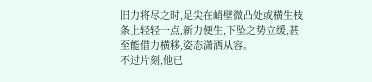旧力将尽之时,足尖在峭壁微凸处或横生枝条上轻轻一点,新力便生,下坠之势立缓,甚至能借力横移,姿态潇洒从容。
不过片刻,他已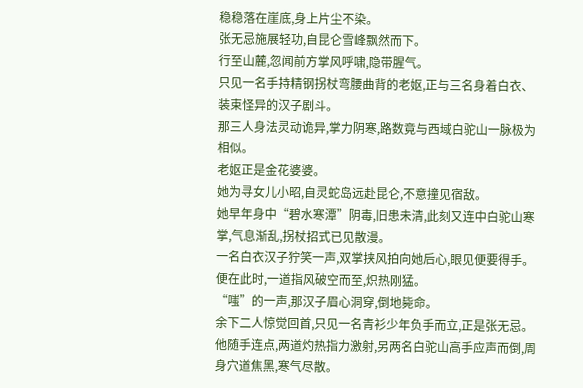稳稳落在崖底,身上片尘不染。
张无忌施展轻功,自昆仑雪峰飘然而下。
行至山麓,忽闻前方掌风呼啸,隐带腥气。
只见一名手持精钢拐杖弯腰曲背的老妪,正与三名身着白衣、装束怪异的汉子剧斗。
那三人身法灵动诡异,掌力阴寒,路数竟与西域白驼山一脉极为相似。
老妪正是金花婆婆。
她为寻女儿小昭,自灵蛇岛远赴昆仑,不意撞见宿敌。
她早年身中“碧水寒潭”阴毒,旧患未清,此刻又连中白驼山寒掌,气息渐乱,拐杖招式已见散漫。
一名白衣汉子狞笑一声,双掌挟风拍向她后心,眼见便要得手。
便在此时,一道指风破空而至,炽热刚猛。
“嗤”的一声,那汉子眉心洞穿,倒地毙命。
余下二人惊觉回首,只见一名青衫少年负手而立,正是张无忌。
他随手连点,两道灼热指力激射,另两名白驼山高手应声而倒,周身穴道焦黑,寒气尽散。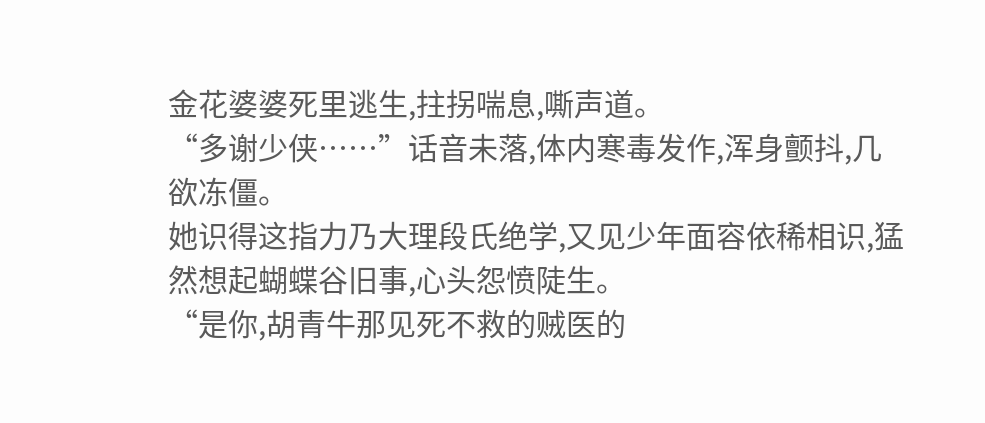金花婆婆死里逃生,拄拐喘息,嘶声道。
“多谢少侠……”话音未落,体内寒毒发作,浑身颤抖,几欲冻僵。
她识得这指力乃大理段氏绝学,又见少年面容依稀相识,猛然想起蝴蝶谷旧事,心头怨愤陡生。
“是你,胡青牛那见死不救的贼医的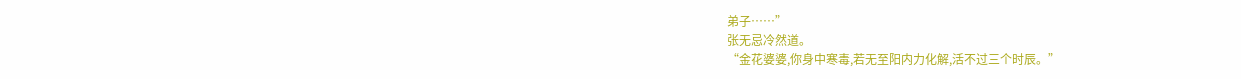弟子……”
张无忌冷然道。
“金花婆婆,你身中寒毒,若无至阳内力化解,活不过三个时辰。”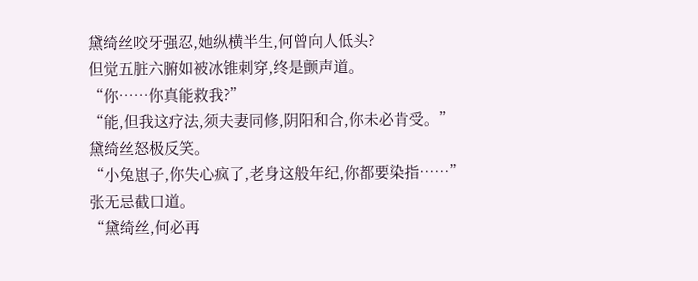黛绮丝咬牙强忍,她纵横半生,何曾向人低头?
但觉五脏六腑如被冰锥刺穿,终是颤声道。
“你……你真能救我?”
“能,但我这疗法,须夫妻同修,阴阳和合,你未必肯受。”
黛绮丝怒极反笑。
“小兔崽子,你失心疯了,老身这般年纪,你都要染指……”
张无忌截口道。
“黛绮丝,何必再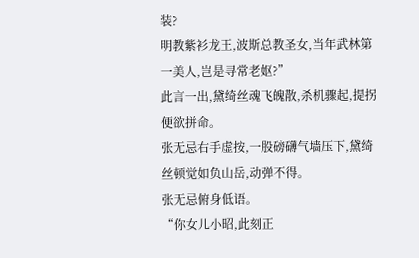装?
明教紫衫龙王,波斯总教圣女,当年武林第一美人,岂是寻常老妪?”
此言一出,黛绮丝魂飞魄散,杀机骤起,提拐便欲拼命。
张无忌右手虚按,一股磅礴气墙压下,黛绮丝顿觉如负山岳,动弹不得。
张无忌俯身低语。
“你女儿小昭,此刻正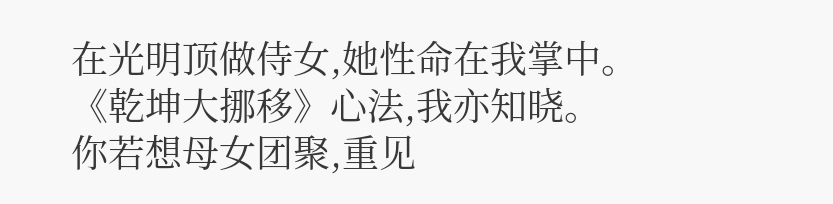在光明顶做侍女,她性命在我掌中。
《乾坤大挪移》心法,我亦知晓。
你若想母女团聚,重见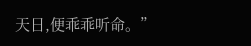天日,便乖乖听命。”